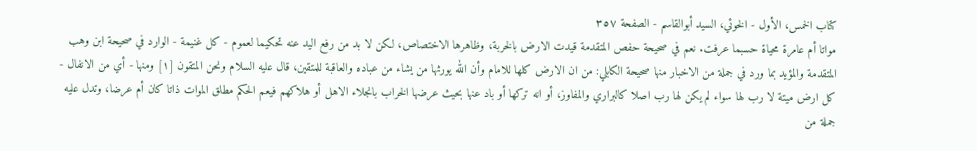كتاب الخمس، الأول - الخوئي، السيد أبوالقاسم - الصفحة ٣٥٧
مواتا أم عامرة محياة حسبما عرفت. نعم في صحيحة حفص المتقدمة قيدت الارض بالخربة، وظاهرها الاختصاص، لكن لا بد من رفع اليد عنه تحكيما لعموم - كل غنيمة - الوارد في صحيحة ابن وهب المتقدمة والمؤيد بما ورد في جملة من الاخبار منها صحيحة الكابلي: من ان الارض كلها للامام وأن الله يورثها من يشاء من عباده والعاقبة للمتقين، قال عليه السلام ونحن المتقون [١] ومنها - أي من الانفال - كل ارض ميتة لا رب لها سواء لم يكن لها رب اصلا كالبراري والمفاوز، أو انه تركها أو باد عنها بحيث عرضها الخراب بانجلاء الاهل أو هلاكهم فيعم الحكم مطلق الموات ذاتا كان أم عرضا، وتدل عليه جملة من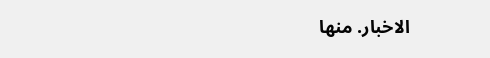الاخبار. منها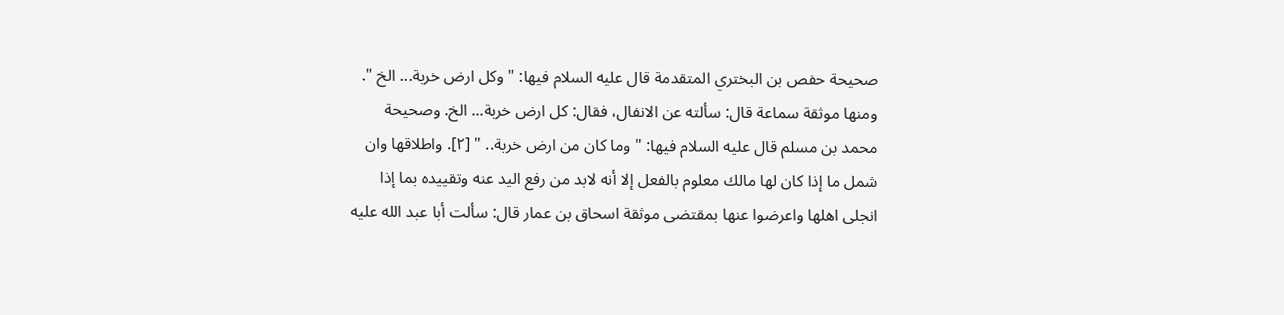صحيحة حفص بن البختري المتقدمة قال عليه السلام فيها: " وكل ارض خربة... الخ ". ومنها موثقة سماعة قال: سألته عن الانفال، فقال: كل ارض خربة... الخ. وصحيحة محمد بن مسلم قال عليه السلام فيها: " وما كان من ارض خربة.. " [٢]. واطلاقها وان شمل ما إذا كان لها مالك معلوم بالفعل إلا أنه لابد من رفع اليد عنه وتقييده بما إذا انجلى اهلها واعرضوا عنها بمقتضى موثقة اسحاق بن عمار قال: سألت أبا عبد الله عليه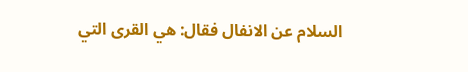السلام عن الانفال فقال: هي القرى التي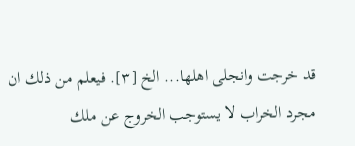قد خرجت وانجلى اهلها... الخ [٣]. فيعلم من ذلك ان مجرد الخراب لا يستوجب الخروج عن ملك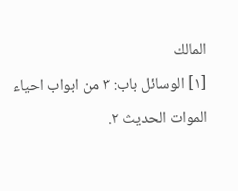المالك
[١] الوسائل باب: ٣ من ابواب احياء الموات الحديث ٢.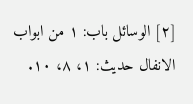[٢] الوسائل باب: ١ من ابواب الانفال حديث: ١، ٨، ١٠.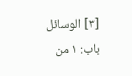[٣] الوسائل باب: ١ من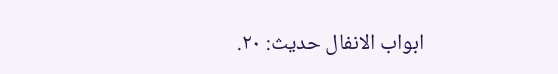ابواب الانفال حديث: ٢٠.